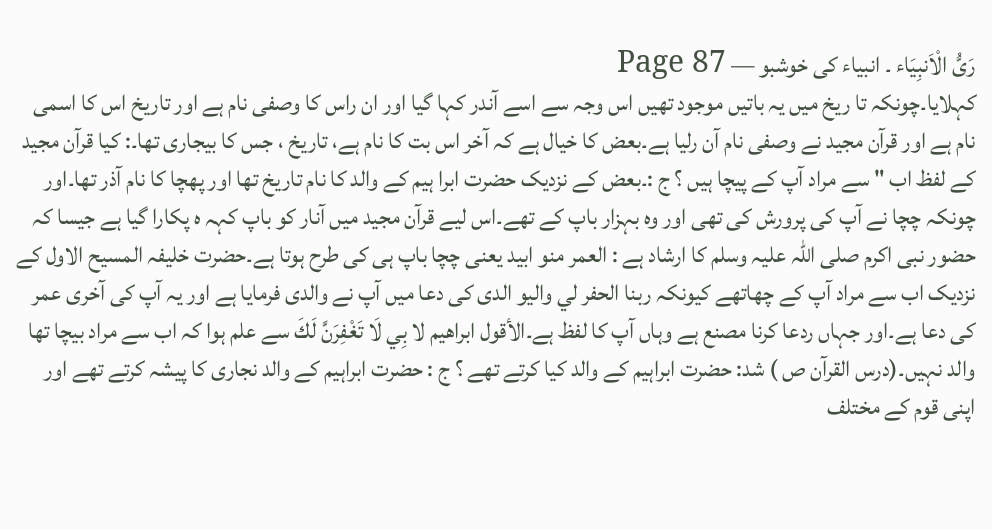رَیُّ الْاَنبِیَاء ۔ انبیاء کی خوشبو — Page 87
کہلایا۔چونکہ تا ریخ میں یہ باتیں موجود تھیں اس وجہ سے اسے آندر کہا گیا اور ان راس کا وصفی نام ہے اور تاریخ اس کا اسمی نام ہے اور قرآن مجید نے وصفی نام آن رلیا ہے۔بعض کا خیال ہے کہ آخر اس بت کا نام ہے، تاریخ ، جس کا بیجاری تھا۔: کیا قرآن مجید کے لفظ اب " سے مراد آپ کے پیچا ہیں ؟ ج :۔بعض کے نزدیک حضرت ابرا ہیم کے والد کا نام تاریخ تھا اور پھچا کا نام آذر تھا۔اور چونکہ چچا نے آپ کی پرورش کی تھی اور وہ بہزار باپ کے تھے۔اس لیے قرآن مجید میں آنار کو باپ کہہ ہ پکارا گیا ہے جیسا کہ حضور نبی اکرم صلی اللہ علیہ وسلم کا ارشاد ہے : العمر منو ابيد یعنی چچا باپ ہی کی طرح ہوتا ہے۔حضرت خلیفہ المسیح الاول کے نزدیک اب سے مراد آپ کے چھاتھے کیونکہ ربنا الحفر لي واليو الدى کی دعا میں آپ نے والدی فرمایا ہے اور یہ آپ کی آخری عمر کی دعا ہے۔اور جہاں ردعا کرنا مصنع ہے وہاں آپ کا لفظ ہے۔الأقول ابراهيم لا بِي لَا تَغْفِرَنَّ لَكَ سے علم ہوا کہ اب سے مراد بیچا تھا والد نہیں۔(درس القرآن ص ) شد: حضرت ابراہیم کے والد کیا کرتے تھے ؟ ج : حضرت ابراہیم کے والد نجاری کا پیشہ کرتے تھے اور اپنی قوم کے مختلف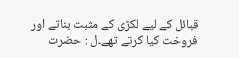قبائل کے لیے لکڑی کے مثبت بناتے اور فروخت کیا کرتے تھے۔ل : حضرت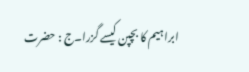ابراہیم کا بچپن کیسے گزرا۔ج : حضرت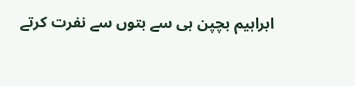ابراہیم بچپن ہی سے بتوں سے نفرت کرتے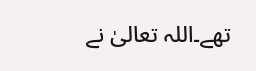تھے۔اللہ تعالیٰ نے